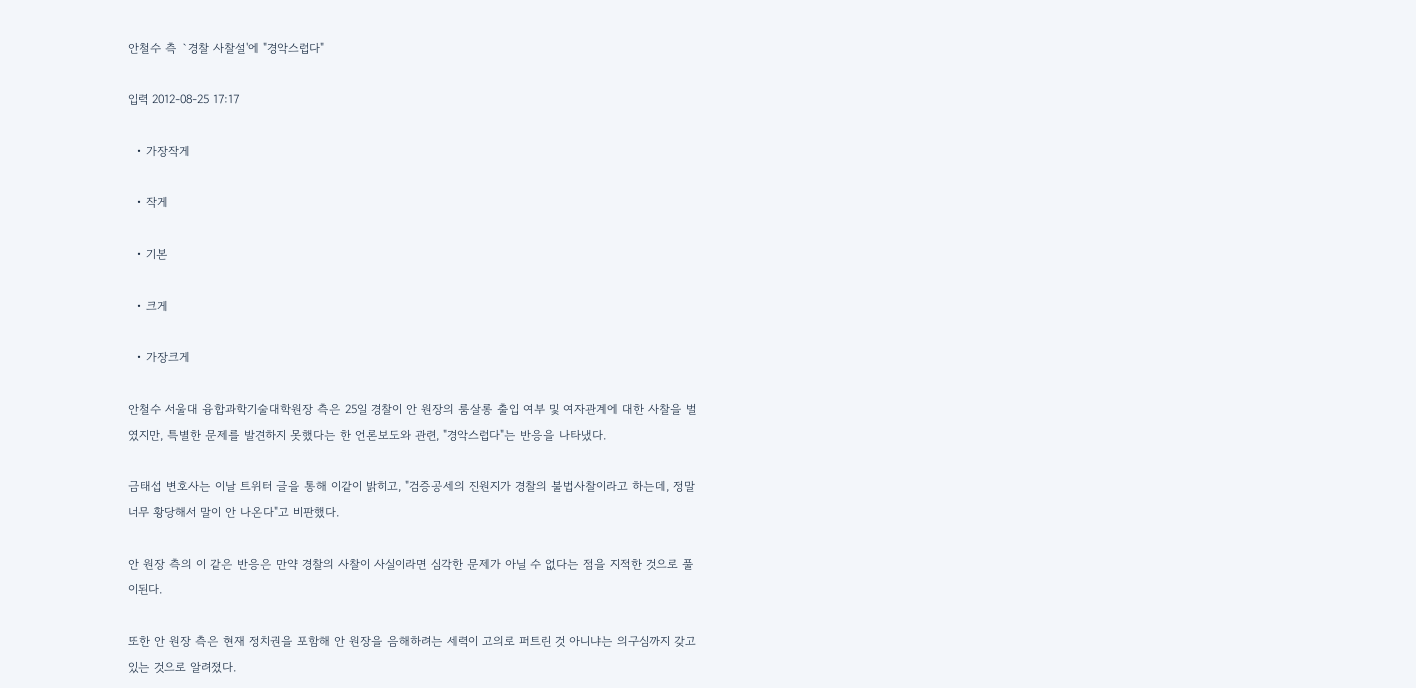안철수 측 `경찰 사찰설'에 "경악스럽다"

입력 2012-08-25 17:17

  • 가장작게

  • 작게

  • 기본

  • 크게

  • 가장크게

안철수 서울대 융합과학기술대학원장 측은 25일 경찰이 안 원장의 룸살롱 출입 여부 및 여자관계에 대한 사찰을 벌였지만, 특별한 문제를 발견하지 못했다는 한 언론보도와 관련, "경악스럽다"는 반응을 나타냈다.

금태섭 변호사는 이날 트위터 글을 통해 이같이 밝히고, "검증공세의 진원지가 경찰의 불법사찰이라고 하는데, 정말 너무 황당해서 말이 안 나온다"고 비판했다.

안 원장 측의 이 같은 반응은 만약 경찰의 사찰이 사실이라면 심각한 문제가 아닐 수 없다는 점을 지적한 것으로 풀이된다.

또한 안 원장 측은 현재 정치권을 포함해 안 원장을 음해하려는 세력이 고의로 퍼트린 것 아니냐는 의구심까지 갖고 있는 것으로 알려졌다.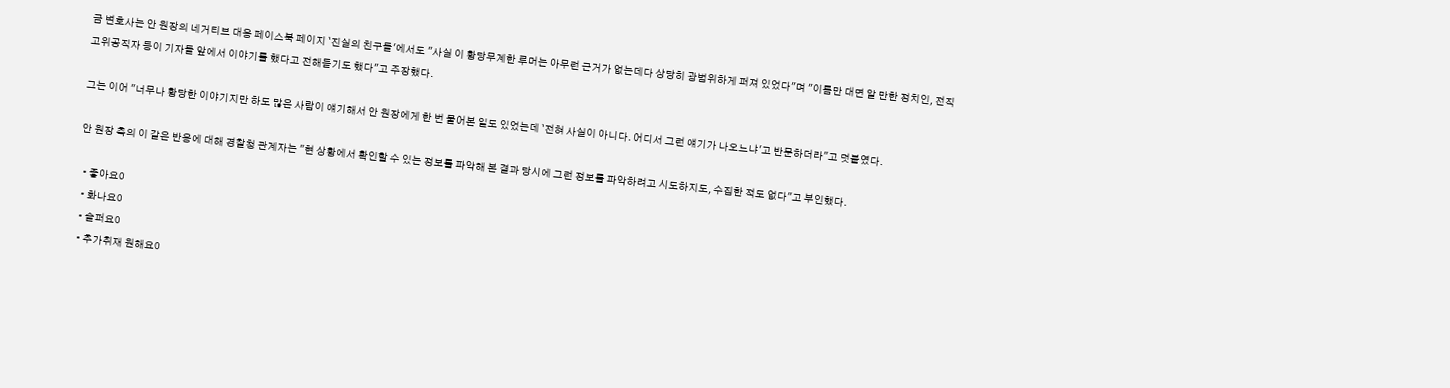금 변호사는 안 원장의 네거티브 대응 페이스북 페이지 `진실의 친구들'에서도 "사실 이 황당무계한 루머는 아무런 근거가 없는데다 상당히 광범위하게 퍼져 있었다"며 "이름만 대면 알 만한 정치인, 전직 고위공직자 등이 기자들 앞에서 이야기를 했다고 전해듣기도 했다"고 주장했다.

그는 이어 "너무나 황당한 이야기지만 하도 많은 사람이 얘기해서 안 원장에게 한 번 물어본 일도 있었는데 `전혀 사실이 아니다. 어디서 그런 얘기가 나오느냐'고 반문하더라"고 덧붙였다.

안 원장 측의 이 같은 반응에 대해 경찰청 관계자는 "현 상황에서 확인할 수 있는 정보를 파악해 본 결과 당시에 그런 정보를 파악하려고 시도하지도, 수집한 적도 없다"고 부인했다.

  • 좋아요0
  • 화나요0
  • 슬퍼요0
  • 추가취재 원해요0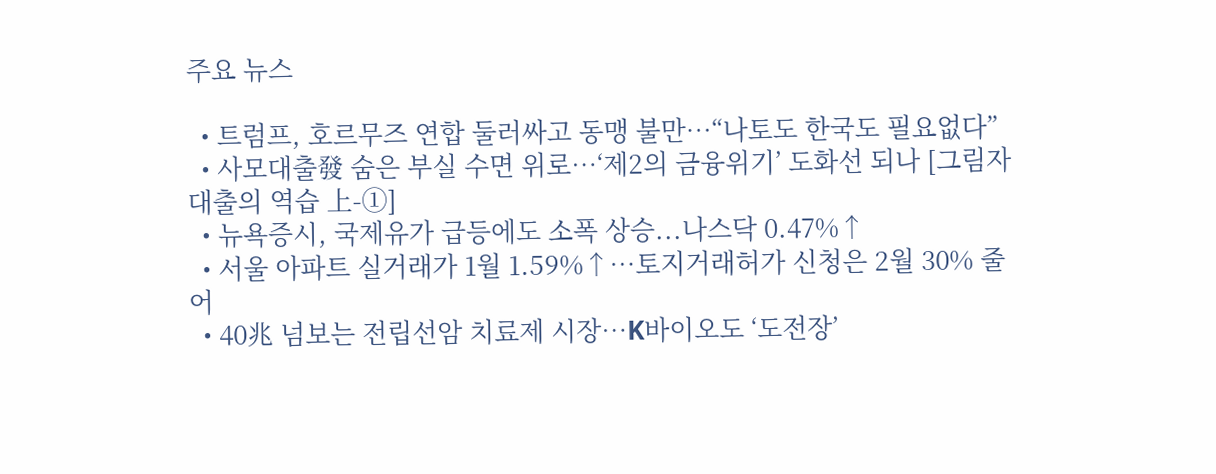주요 뉴스

  • 트럼프, 호르무즈 연합 둘러싸고 동맹 불만…“나토도 한국도 필요없다”
  • 사모대출發 숨은 부실 수면 위로…‘제2의 금융위기’ 도화선 되나 [그림자대출의 역습 上-①]
  • 뉴욕증시, 국제유가 급등에도 소폭 상승...나스닥 0.47%↑
  • 서울 아파트 실거래가 1월 1.59%↑…토지거래허가 신청은 2월 30% 줄어
  • 40兆 넘보는 전립선암 치료제 시장…K바이오도 ‘도전장’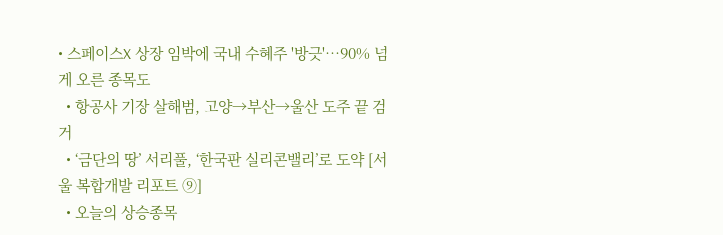• 스페이스X 상장 임박에 국내 수혜주 '방긋'…90% 넘게 오른 종목도
  • 항공사 기장 살해범, 고양→부산→울산 도주 끝 검거
  • ‘금단의 땅’ 서리풀, ‘한국판 실리콘밸리’로 도약 [서울 복합개발 리포트 ⑨]
  • 오늘의 상승종목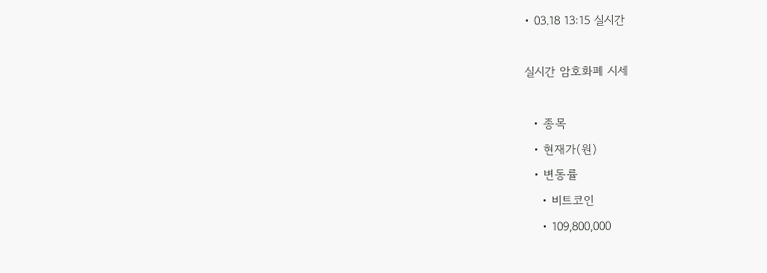• 03.18 13:15 실시간

실시간 암호화폐 시세

  • 종목
  • 현재가(원)
  • 변동률
    • 비트코인
    • 109,800,000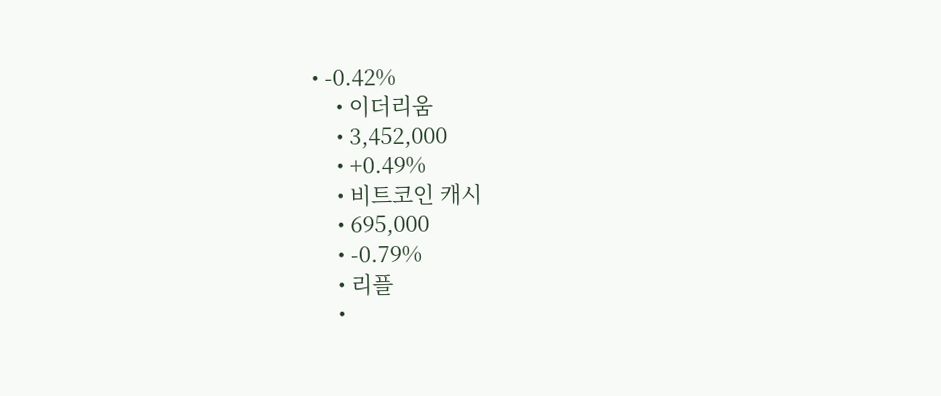• -0.42%
    • 이더리움
    • 3,452,000
    • +0.49%
    • 비트코인 캐시
    • 695,000
    • -0.79%
    • 리플
    •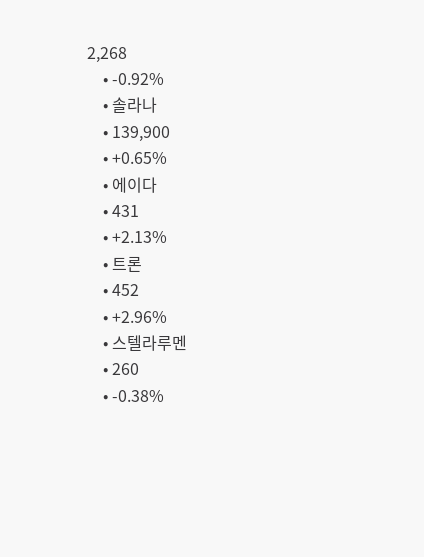2,268
    • -0.92%
    • 솔라나
    • 139,900
    • +0.65%
    • 에이다
    • 431
    • +2.13%
    • 트론
    • 452
    • +2.96%
    • 스텔라루멘
    • 260
    • -0.38%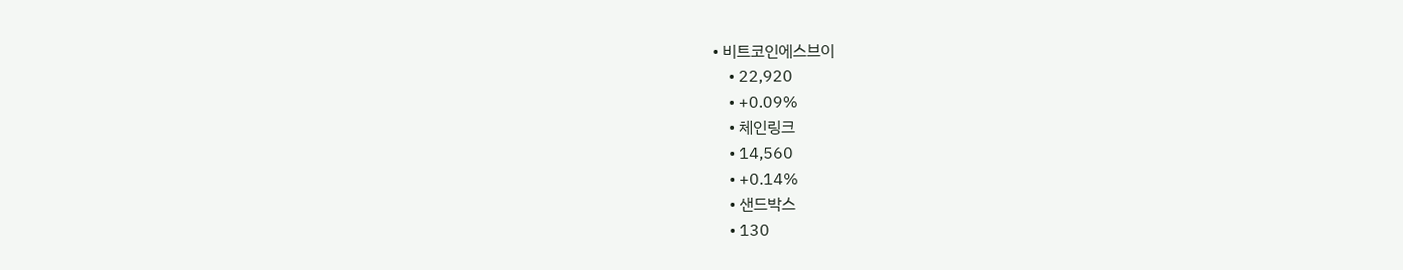• 비트코인에스브이
    • 22,920
    • +0.09%
    • 체인링크
    • 14,560
    • +0.14%
    • 샌드박스
    • 130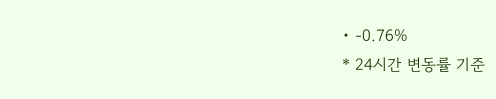• -0.76%
* 24시간 변동률 기준